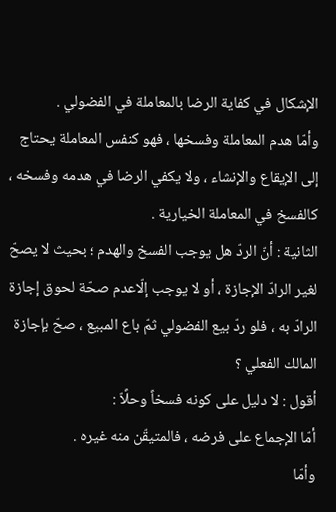الإشكال في كفاية الرضا بالمعاملة في الفضولي .
وأمّا هدم المعاملة وفسخها ، فهو كنفس المعاملة يحتاج إلى الإيقاع والإنشاء ، ولا يكفي الرضا في هدمه وفسخه ، كالفسخ في المعاملة الخيارية .
الثانية : أنّ الردّ هل يوجب الفسخ والهدم ؛ بحيث لا يصحّ لغير الرادّ الإجازة ، أو لا يوجب إلّاعدم صحّة لحوق إجازة الرادّ به ، فلو ردّ بيع الفضولي ثمّ باع المبيع ، صحّ بإجازة المالك الفعلي ؟
أقول : لا دليل على كونه فسخاً وحلًاّ :
أمّا الإجماع على فرضه ، فالمتيقّن منه غيره .
وأمّا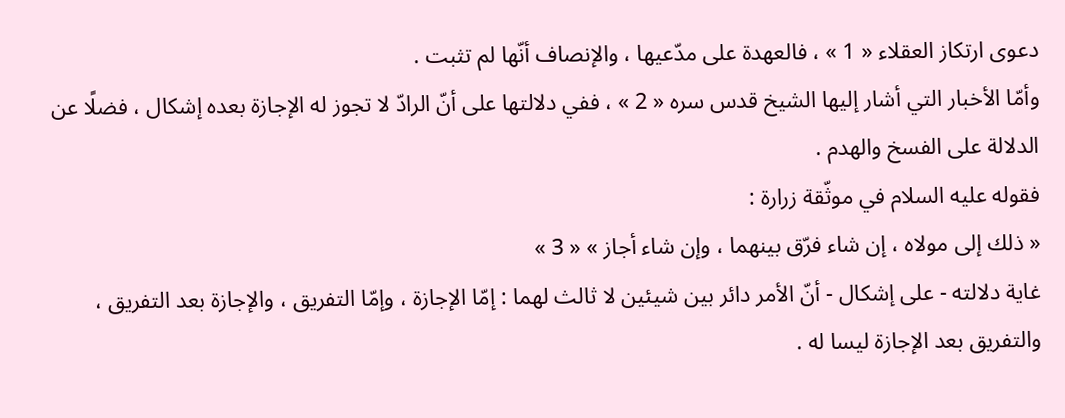دعوى ارتكاز العقلاء « 1 » ، فالعهدة على مدّعيها ، والإنصاف أنّها لم تثبت .
وأمّا الأخبار التي أشار إليها الشيخ قدس سره « 2 » ، ففي دلالتها على أنّ الرادّ لا تجوز له الإجازة بعده إشكال ، فضلًا عن الدلالة على الفسخ والهدم .
فقوله عليه السلام في موثّقة زرارة :
« ذلك إلى مولاه ، إن شاء فرّق بينهما ، وإن شاء أجاز » « 3 »
غاية دلالته - على إشكال - أنّ الأمر دائر بين شيئين لا ثالث لهما : إمّا الإجازة ، وإمّا التفريق ، والإجازة بعد التفريق ، والتفريق بعد الإجازة ليسا له .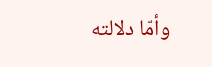وأمّا دلالته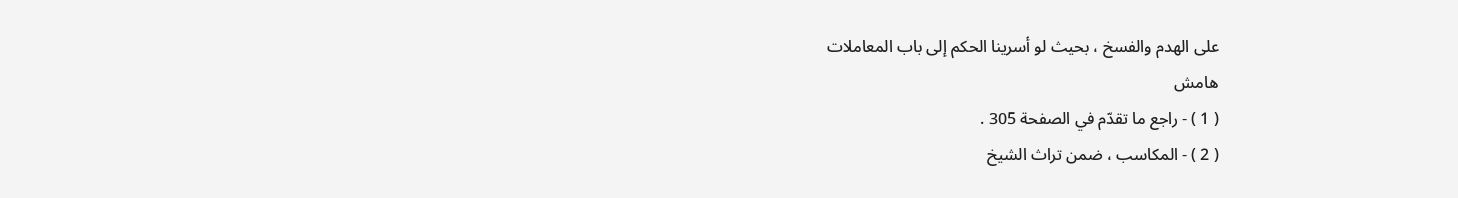على الهدم والفسخ ، بحيث لو أسرينا الحكم إلى باب المعاملات
هامش
( 1 ) - راجع ما تقدّم في الصفحة 305 .
( 2 ) - المكاسب ، ضمن تراث الشيخ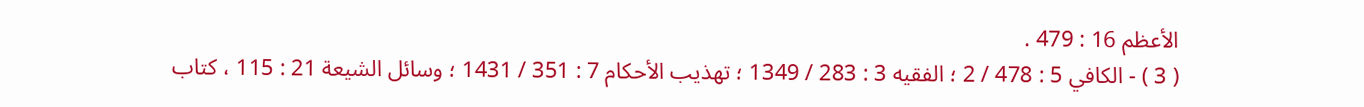الأعظم 16 : 479 .
( 3 ) - الكافي 5 : 478 / 2 ؛ الفقيه 3 : 283 / 1349 ؛ تهذيب الأحكام 7 : 351 / 1431 ؛ وسائل الشيعة 21 : 115 ، كتاب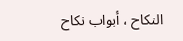النكاح ، أبواب نكاح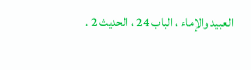العبيد والإماء ، الباب 24 ، الحديث 2 .